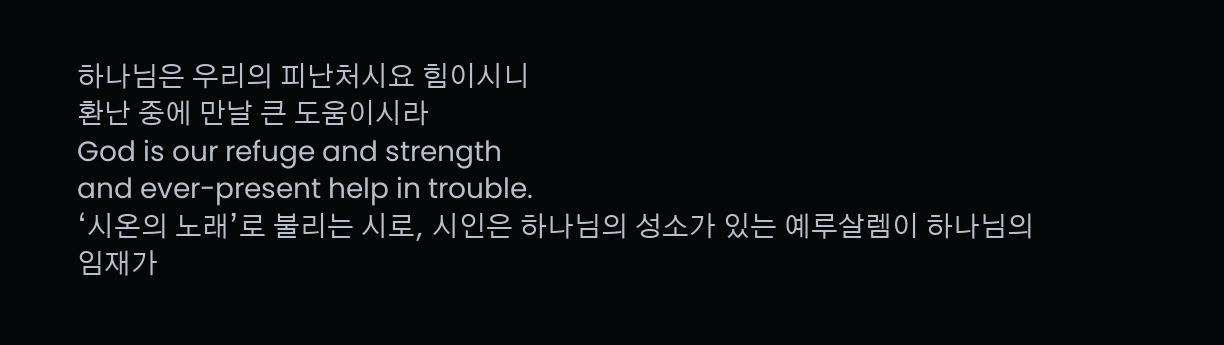하나님은 우리의 피난처시요 힘이시니
환난 중에 만날 큰 도움이시라
God is our refuge and strength
and ever-present help in trouble.
‘시온의 노래’로 불리는 시로, 시인은 하나님의 성소가 있는 예루살렘이 하나님의
임재가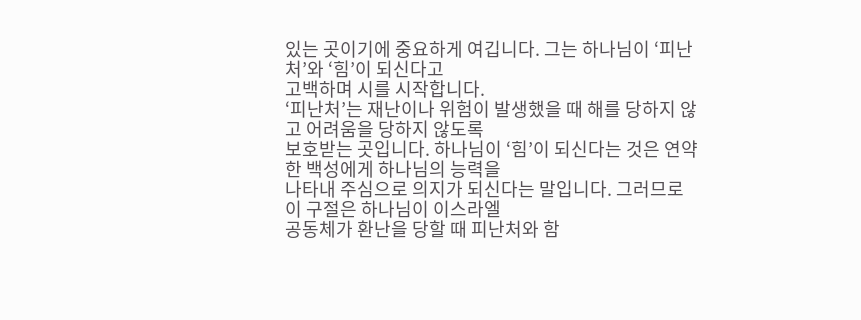있는 곳이기에 중요하게 여깁니다. 그는 하나님이 ‘피난처’와 ‘힘’이 되신다고
고백하며 시를 시작합니다.
‘피난처’는 재난이나 위험이 발생했을 때 해를 당하지 않고 어려움을 당하지 않도록
보호받는 곳입니다. 하나님이 ‘힘’이 되신다는 것은 연약한 백성에게 하나님의 능력을
나타내 주심으로 의지가 되신다는 말입니다. 그러므로 이 구절은 하나님이 이스라엘
공동체가 환난을 당할 때 피난처와 함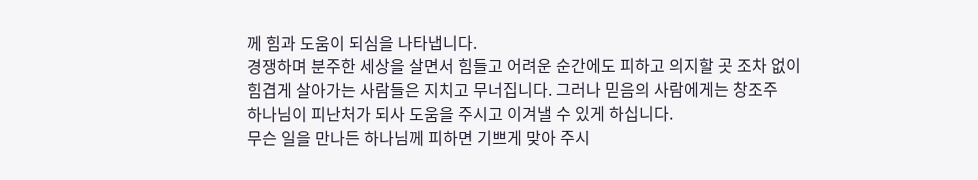께 힘과 도움이 되심을 나타냅니다.
경쟁하며 분주한 세상을 살면서 힘들고 어려운 순간에도 피하고 의지할 곳 조차 없이
힘겹게 살아가는 사람들은 지치고 무너집니다. 그러나 믿음의 사람에게는 창조주
하나님이 피난처가 되사 도움을 주시고 이겨낼 수 있게 하십니다.
무슨 일을 만나든 하나님께 피하면 기쁘게 맞아 주시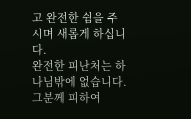고 완전한 쉼을 주시며 새롭게 하십니다.
완전한 피난처는 하나님밖에 없습니다. 그분께 피하여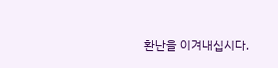환난을 이겨내십시다.